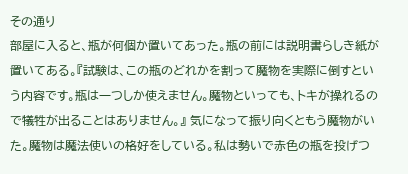その通り
部屋に入ると、瓶が何個か置いてあった。瓶の前には説明書らしき紙が置いてある。『試験は、この瓶のどれかを割って魔物を実際に倒すという内容です。瓶は一つしか使えません。魔物といっても、トキが操れるので犠牲が出ることはありません。』 気になって振り向くともう魔物がいた。魔物は魔法使いの格好をしている。私は勢いで赤色の瓶を投げつ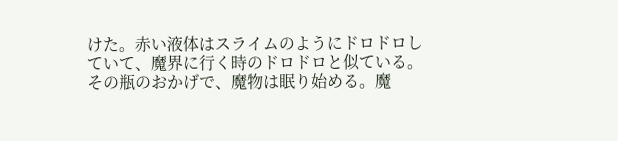けた。赤い液体はスライムのようにドロドロしていて、魔界に行く時のドロドロと似ている。その瓶のおかげで、魔物は眠り始める。魔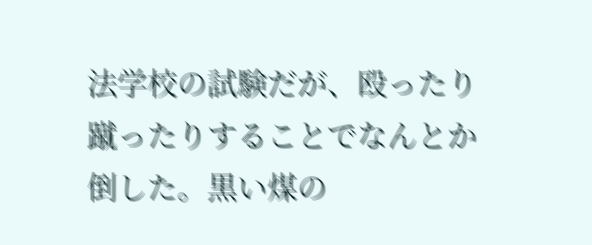法学校の試験だが、殴ったり蹴ったりすることでなんとか倒した。黒い煤の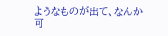ようなものが出て、なんか可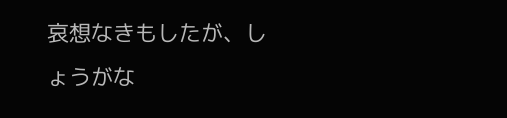哀想なきもしたが、しょうがな